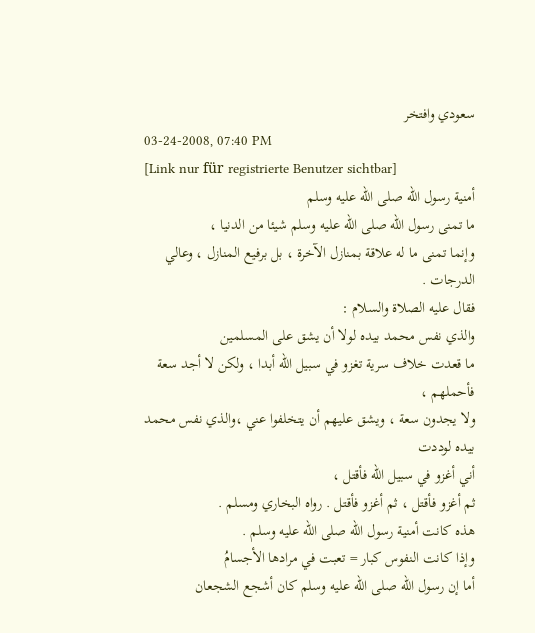سعودي وافتخر
03-24-2008, 07:40 PM
[Link nur für registrierte Benutzer sichtbar]
أمنية رسول الله صلى الله عليه وسلم
ما تمنى رسول الله صلى الله عليه وسلم شيئا من الدنيا ،
وإنما تمنى ما له علاقة بمنازل الآخرة ، بل برفيع المنازل ، وعالي الدرجات .
فقال عليه الصلاة والسلام :
والذي نفس محمد بيده لولا أن يشق على المسلمين
ما قعدت خلاف سرية تغزو في سبيل الله أبدا ، ولكن لا أجد سعة فأحملهم ،
ولا يجدون سعة ، ويشق عليهم أن يتخلفوا عني ،والذي نفس محمد بيده لوددت
أني أغزو في سبيل الله فأقتل ،
ثم أغزو فأقتل ، ثم أغزو فأقتل . رواه البخاري ومسلم .
هذه كانت أمنية رسول الله صلى الله عليه وسلم .
وإذا كانت النفوس كبار = تعبت في مرادها الأجسامُ
أما إن رسول الله صلى الله عليه وسلم كان أشجع الشجعان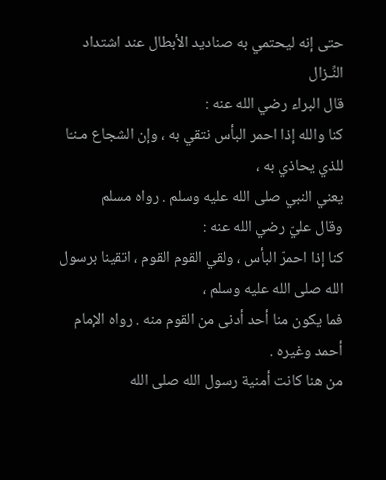حتى إنه ليحتمي به صناديد الأبطال عند اشتداد النِّـزال
قال البراء رضي الله عنه :
كنا والله إذا احمر البأس نتقي به ، وإن الشجاع مـنـّا للذي يحاذي به ،
يعني النبي صلى الله عليه وسلم . رواه مسلم
وقال عليّ رضي الله عنه :
كنا إذا احمرّ البأس ، ولقي القوم القوم ، اتقينا برسول الله صلى الله عليه وسلم ،
فما يكون منا أحد أدنى من القوم منه . رواه الإمام أحمد وغيره .
من هنا كانت أمنية رسول الله صلى الله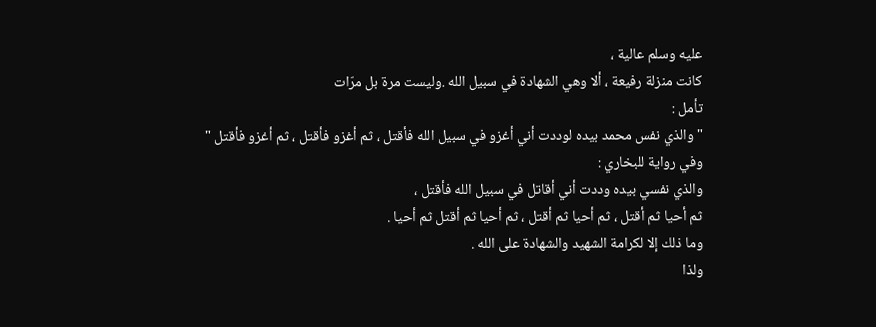عليه وسلم عالية ،
كانت منزلة رفيعة ، ألا وهي الشهادة في سبيل الله .وليست مرة بل مرّات
تأمل :
" والذي نفس محمد بيده لوددت أني أغزو في سبيل الله فأقتل ، ثم أغزو فأقتل ، ثم أغزو فأقتل "
وفي رواية للبخاري :
والذي نفسي بيده وددت أني أقاتل في سبيل الله فأقتل ،
ثم أحيا ثم أقتل ، ثم أحيا ثم أقتل ، ثم أحيا ثم أقتل ثم أحيا .
وما ذلك إلا لكرامة الشهيد والشهادة على الله .
ولذا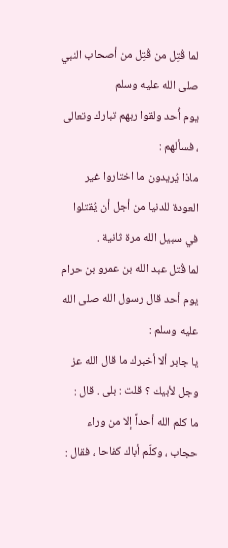لما قُتِل من قُتِل من أصحاب النبي صلى الله عليه وسلم
يوم أُحد ولقوا ربهم تبارك وتعالى ، فسألهم :
ماذا يُريدون ما اختاروا غير العودة للدنيا من أجل أن يُقتلوا في سبيل الله مرة ثانية .
لما قُتل عبد الله بن عمرو بن حرام يوم أحد قال رسول الله صلى الله عليه وسلم :
يا جابر ألا أخبرك ما قال الله عز وجل لأبيك ؟ قلت : بلى . قال :
ما كلم الله أحداً إلا من وراء حجاب ، وكلّم أباك كفاحا ، فقال :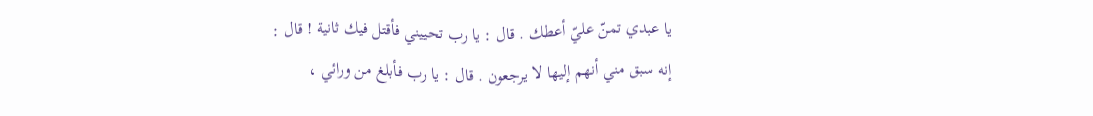يا عبدي تمنّ عليّ أعطك . قال : يا رب تحييني فأقتل فيك ثانية ! قال :
إنه سبق مني أنهم إليها لا يرجعون . قال : يا رب فأبلغ من ورائي ،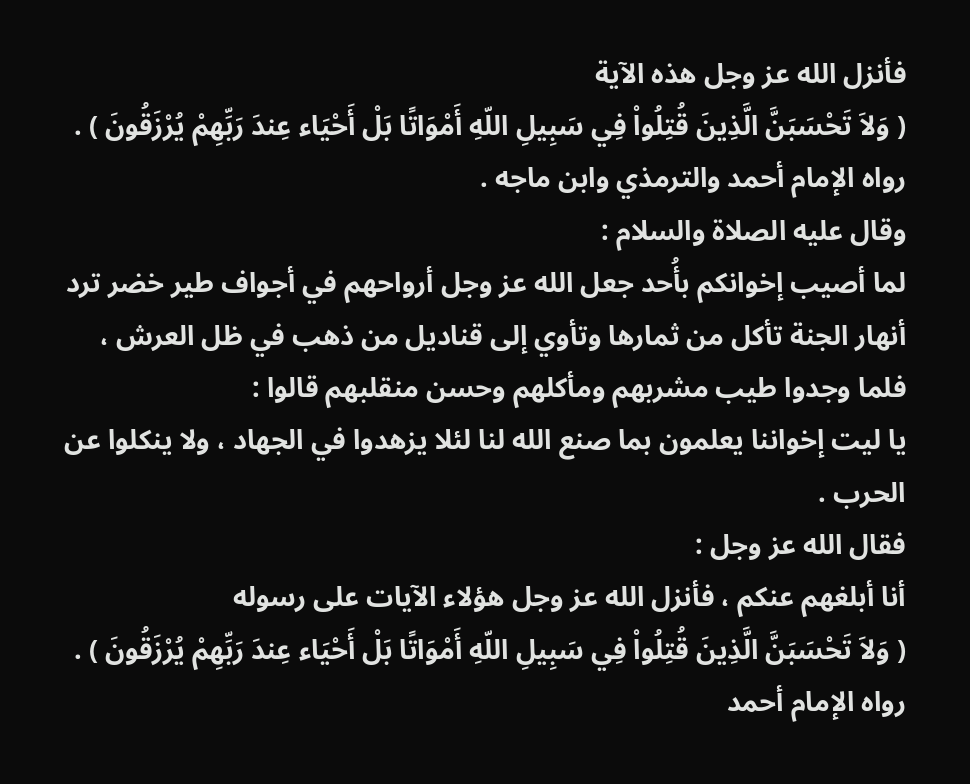فأنزل الله عز وجل هذه الآية
( وَلاَ تَحْسَبَنَّ الَّذِينَ قُتِلُواْ فِي سَبِيلِ اللّهِ أَمْوَاتًا بَلْ أَحْيَاء عِندَ رَبِّهِمْ يُرْزَقُونَ ) .
رواه الإمام أحمد والترمذي وابن ماجه .
وقال عليه الصلاة والسلام :
لما أصيب إخوانكم بأُحد جعل الله عز وجل أرواحهم في أجواف طير خضر ترد
أنهار الجنة تأكل من ثمارها وتأوي إلى قناديل من ذهب في ظل العرش ،
فلما وجدوا طيب مشربهم ومأكلهم وحسن منقلبهم قالوا :
يا ليت إخواننا يعلمون بما صنع الله لنا لئلا يزهدوا في الجهاد ، ولا ينكلوا عن الحرب .
فقال الله عز وجل :
أنا أبلغهم عنكم ، فأنزل الله عز وجل هؤلاء الآيات على رسوله
( وَلاَ تَحْسَبَنَّ الَّذِينَ قُتِلُواْ فِي سَبِيلِ اللّهِ أَمْوَاتًا بَلْ أَحْيَاء عِندَ رَبِّهِمْ يُرْزَقُونَ ) .
رواه الإمام أحمد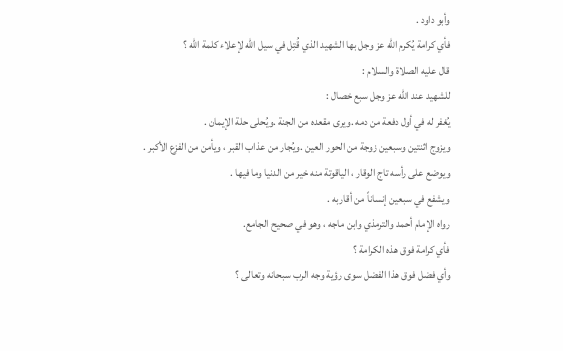وأبو داود .
فأي كرامة يُكرم الله عز وجل بها الشهيد الذي قُتِل في سيل الله لإعلاء كلمة الله ؟
قال عليه الصلاة والسلام :
للشهيد عند الله عز وجل سبع خصال :
يُغفر له في أول دفعة من دمه .ويرى مقعده من الجنة .ويُحلى حلة الإيمان .
ويزوج اثنتين وسبعين زوجة من الحور العين .ويُجار من عذاب القبر ، ويأمن من الفزع الأكبر .
ويوضع على رأسه تاج الوقار ، الياقوتة منه خير من الدنيا وما فيها .
ويشفع في سبعين إنساناً من أقاربه .
رواه الإمام أحمد والترمذي وابن ماجه ، وهو في صحيح الجامع.
فأي كرامة فوق هذه الكرامة ؟
وأي فضل فوق هذا الفضل سوى رؤية وجه الرب سبحانه وتعالى ؟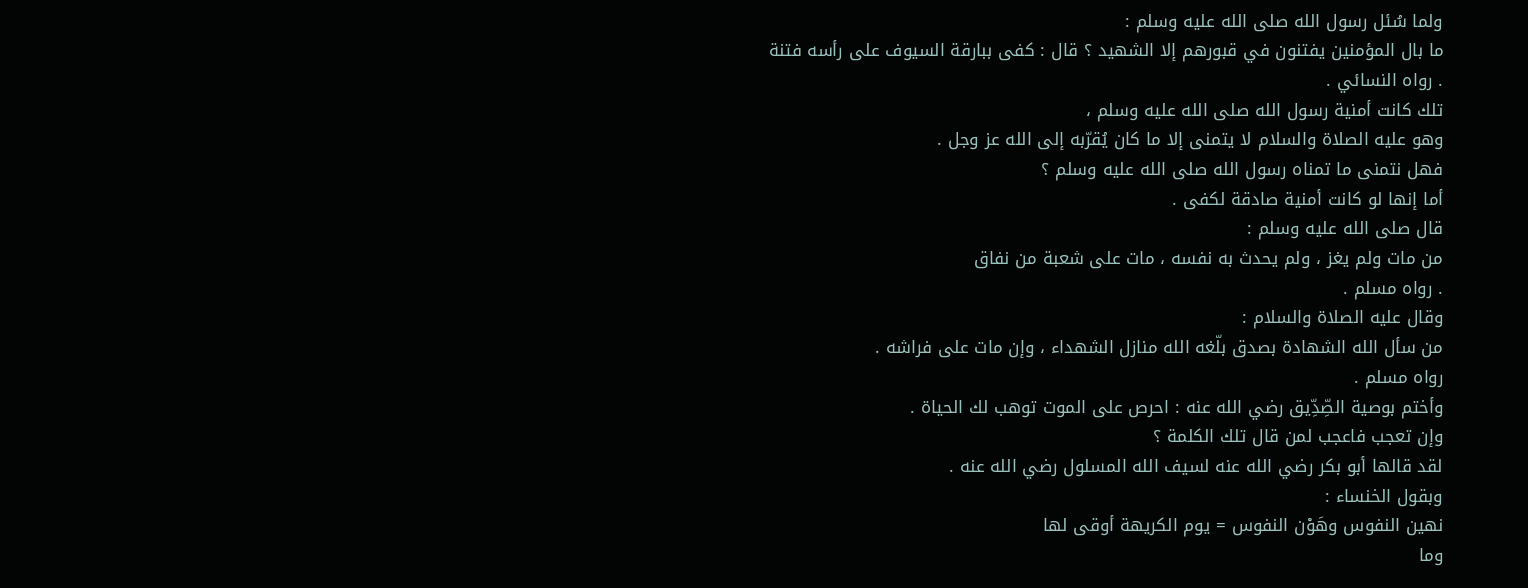ولما سُئل رسول الله صلى الله عليه وسلم :
ما بال المؤمنين يفتنون في قبورهم إلا الشهيد ؟ قال : كفى ببارقة السيوف على رأسه فتنة
. رواه النسائي .
تلك كانت أمنية رسول الله صلى الله عليه وسلم ،
وهو عليه الصلاة والسلام لا يتمنى إلا ما كان يُقرّبه إلى الله عز وجل .
فهل نتمنى ما تمناه رسول الله صلى الله عليه وسلم ؟
أما إنها لو كانت أمنية صادقة لكفى .
قال صلى الله عليه وسلم :
من مات ولم يغز ، ولم يحدث به نفسه ، مات على شعبة من نفاق
. رواه مسلم .
وقال عليه الصلاة والسلام :
من سأل الله الشهادة بصدق بلّغه الله منازل الشهداء ، وإن مات على فراشه .
رواه مسلم .
وأختم بوصية الصِّدِّيق رضي الله عنه : احرص على الموت توهب لك الحياة .
وإن تعجب فاعجب لمن قال تلك الكلمة ؟
لقد قالها أبو بكر رضي الله عنه لسيف الله المسلول رضي الله عنه .
وبقول الخنساء :
نهين النفوس وهَوْن النفوس = يوم الكريهة أوقى لها
وما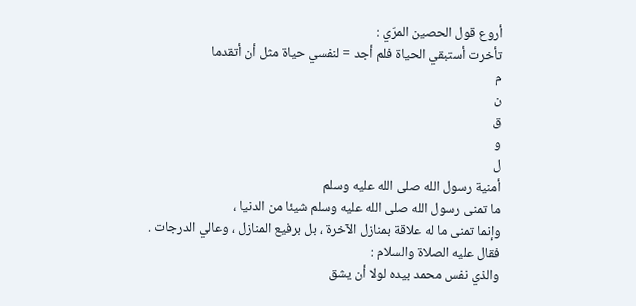أروع قول الحصين المرّي :
تأخرت أستبقي الحياة فلم أجد = لنفسي حياة مثل أن أتقدما
م
ن
ق
و
ل
أمنية رسول الله صلى الله عليه وسلم
ما تمنى رسول الله صلى الله عليه وسلم شيئا من الدنيا ،
وإنما تمنى ما له علاقة بمنازل الآخرة ، بل برفيع المنازل ، وعالي الدرجات .
فقال عليه الصلاة والسلام :
والذي نفس محمد بيده لولا أن يشق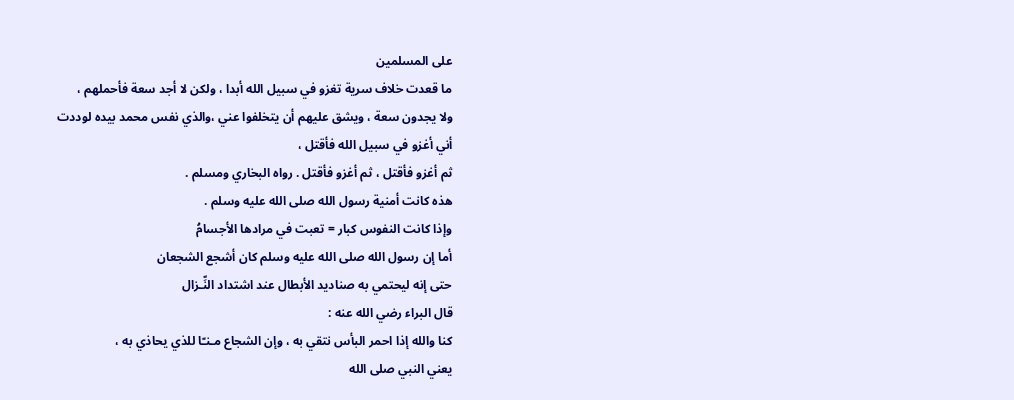على المسلمين
ما قعدت خلاف سرية تغزو في سبيل الله أبدا ، ولكن لا أجد سعة فأحملهم ،
ولا يجدون سعة ، ويشق عليهم أن يتخلفوا عني ،والذي نفس محمد بيده لوددت
أني أغزو في سبيل الله فأقتل ،
ثم أغزو فأقتل ، ثم أغزو فأقتل . رواه البخاري ومسلم .
هذه كانت أمنية رسول الله صلى الله عليه وسلم .
وإذا كانت النفوس كبار = تعبت في مرادها الأجسامُ
أما إن رسول الله صلى الله عليه وسلم كان أشجع الشجعان
حتى إنه ليحتمي به صناديد الأبطال عند اشتداد النِّـزال
قال البراء رضي الله عنه :
كنا والله إذا احمر البأس نتقي به ، وإن الشجاع مـنـّا للذي يحاذي به ،
يعني النبي صلى الله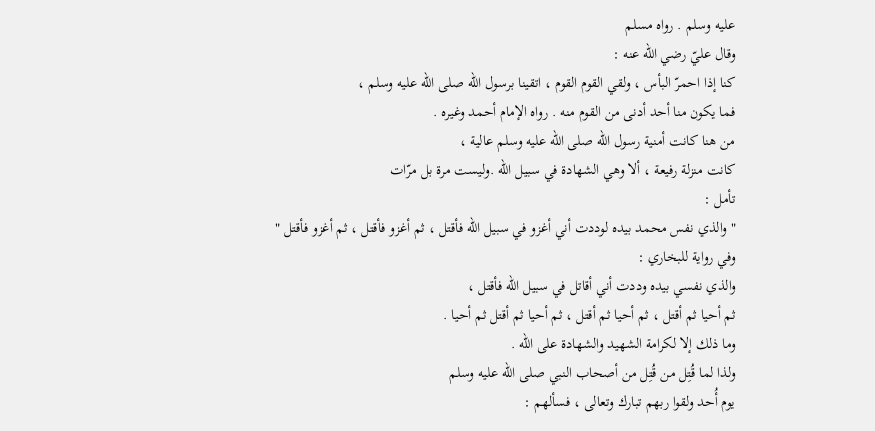عليه وسلم . رواه مسلم
وقال عليّ رضي الله عنه :
كنا إذا احمرّ البأس ، ولقي القوم القوم ، اتقينا برسول الله صلى الله عليه وسلم ،
فما يكون منا أحد أدنى من القوم منه . رواه الإمام أحمد وغيره .
من هنا كانت أمنية رسول الله صلى الله عليه وسلم عالية ،
كانت منزلة رفيعة ، ألا وهي الشهادة في سبيل الله .وليست مرة بل مرّات
تأمل :
" والذي نفس محمد بيده لوددت أني أغزو في سبيل الله فأقتل ، ثم أغزو فأقتل ، ثم أغزو فأقتل "
وفي رواية للبخاري :
والذي نفسي بيده وددت أني أقاتل في سبيل الله فأقتل ،
ثم أحيا ثم أقتل ، ثم أحيا ثم أقتل ، ثم أحيا ثم أقتل ثم أحيا .
وما ذلك إلا لكرامة الشهيد والشهادة على الله .
ولذا لما قُتِل من قُتِل من أصحاب النبي صلى الله عليه وسلم
يوم أُحد ولقوا ربهم تبارك وتعالى ، فسألهم :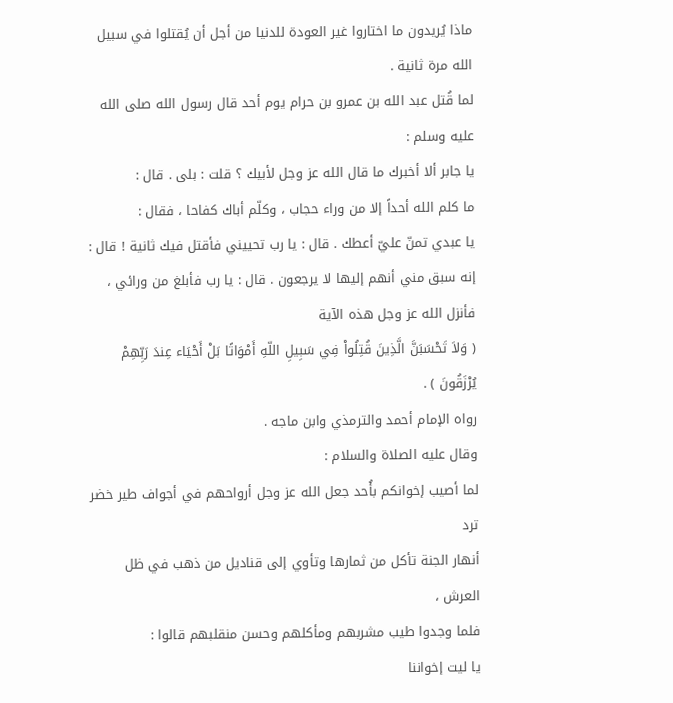ماذا يُريدون ما اختاروا غير العودة للدنيا من أجل أن يُقتلوا في سبيل الله مرة ثانية .
لما قُتل عبد الله بن عمرو بن حرام يوم أحد قال رسول الله صلى الله عليه وسلم :
يا جابر ألا أخبرك ما قال الله عز وجل لأبيك ؟ قلت : بلى . قال :
ما كلم الله أحداً إلا من وراء حجاب ، وكلّم أباك كفاحا ، فقال :
يا عبدي تمنّ عليّ أعطك . قال : يا رب تحييني فأقتل فيك ثانية ! قال :
إنه سبق مني أنهم إليها لا يرجعون . قال : يا رب فأبلغ من ورائي ،
فأنزل الله عز وجل هذه الآية
( وَلاَ تَحْسَبَنَّ الَّذِينَ قُتِلُواْ فِي سَبِيلِ اللّهِ أَمْوَاتًا بَلْ أَحْيَاء عِندَ رَبِّهِمْ يُرْزَقُونَ ) .
رواه الإمام أحمد والترمذي وابن ماجه .
وقال عليه الصلاة والسلام :
لما أصيب إخوانكم بأُحد جعل الله عز وجل أرواحهم في أجواف طير خضر ترد
أنهار الجنة تأكل من ثمارها وتأوي إلى قناديل من ذهب في ظل العرش ،
فلما وجدوا طيب مشربهم ومأكلهم وحسن منقلبهم قالوا :
يا ليت إخواننا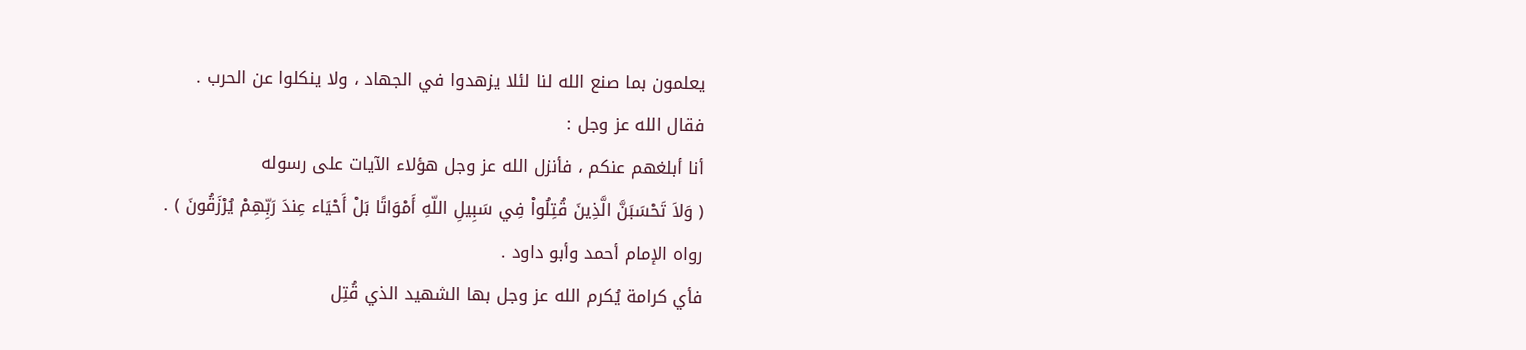يعلمون بما صنع الله لنا لئلا يزهدوا في الجهاد ، ولا ينكلوا عن الحرب .
فقال الله عز وجل :
أنا أبلغهم عنكم ، فأنزل الله عز وجل هؤلاء الآيات على رسوله
( وَلاَ تَحْسَبَنَّ الَّذِينَ قُتِلُواْ فِي سَبِيلِ اللّهِ أَمْوَاتًا بَلْ أَحْيَاء عِندَ رَبِّهِمْ يُرْزَقُونَ ) .
رواه الإمام أحمد وأبو داود .
فأي كرامة يُكرم الله عز وجل بها الشهيد الذي قُتِل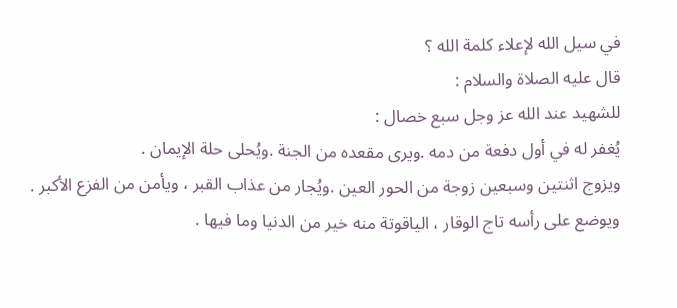في سيل الله لإعلاء كلمة الله ؟
قال عليه الصلاة والسلام :
للشهيد عند الله عز وجل سبع خصال :
يُغفر له في أول دفعة من دمه .ويرى مقعده من الجنة .ويُحلى حلة الإيمان .
ويزوج اثنتين وسبعين زوجة من الحور العين .ويُجار من عذاب القبر ، ويأمن من الفزع الأكبر .
ويوضع على رأسه تاج الوقار ، الياقوتة منه خير من الدنيا وما فيها .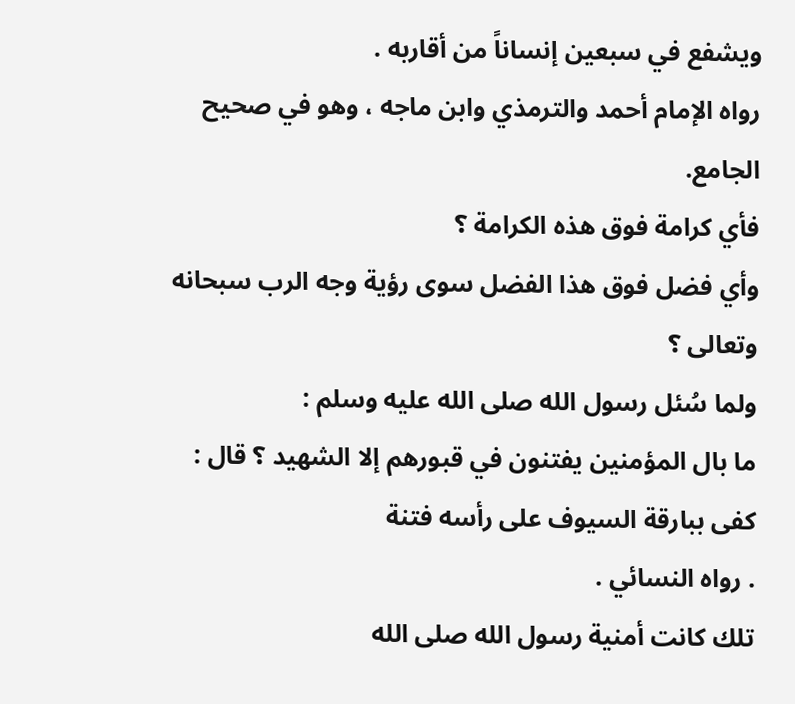ويشفع في سبعين إنساناً من أقاربه .
رواه الإمام أحمد والترمذي وابن ماجه ، وهو في صحيح الجامع.
فأي كرامة فوق هذه الكرامة ؟
وأي فضل فوق هذا الفضل سوى رؤية وجه الرب سبحانه وتعالى ؟
ولما سُئل رسول الله صلى الله عليه وسلم :
ما بال المؤمنين يفتنون في قبورهم إلا الشهيد ؟ قال : كفى ببارقة السيوف على رأسه فتنة
. رواه النسائي .
تلك كانت أمنية رسول الله صلى الله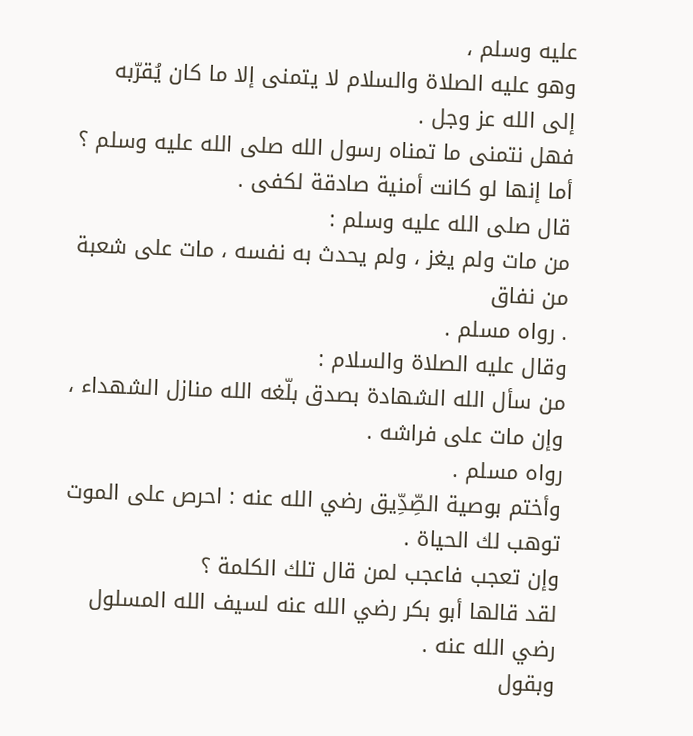عليه وسلم ،
وهو عليه الصلاة والسلام لا يتمنى إلا ما كان يُقرّبه إلى الله عز وجل .
فهل نتمنى ما تمناه رسول الله صلى الله عليه وسلم ؟
أما إنها لو كانت أمنية صادقة لكفى .
قال صلى الله عليه وسلم :
من مات ولم يغز ، ولم يحدث به نفسه ، مات على شعبة من نفاق
. رواه مسلم .
وقال عليه الصلاة والسلام :
من سأل الله الشهادة بصدق بلّغه الله منازل الشهداء ، وإن مات على فراشه .
رواه مسلم .
وأختم بوصية الصِّدِّيق رضي الله عنه : احرص على الموت توهب لك الحياة .
وإن تعجب فاعجب لمن قال تلك الكلمة ؟
لقد قالها أبو بكر رضي الله عنه لسيف الله المسلول رضي الله عنه .
وبقول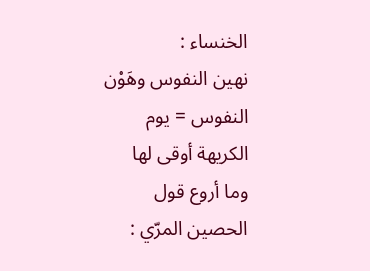الخنساء :
نهين النفوس وهَوْن النفوس = يوم الكريهة أوقى لها
وما أروع قول الحصين المرّي :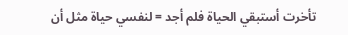تأخرت أستبقي الحياة فلم أجد = لنفسي حياة مثل أن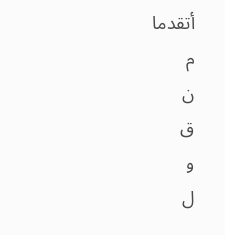أتقدما
م
ن
ق
و
ل